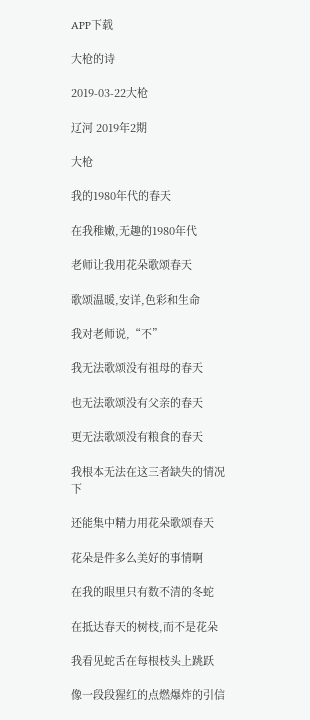APP下载

大枪的诗

2019-03-22大枪

辽河 2019年2期

大枪

我的1980年代的春天

在我稚嫩,无趣的1980年代

老师让我用花朵歌颂春天

歌颂温暖,安详,色彩和生命

我对老师说,“不”

我无法歌颂没有祖母的春天

也无法歌颂没有父亲的春天

更无法歌颂没有粮食的春天

我根本无法在这三者缺失的情况下

还能集中精力用花朵歌颂春天

花朵是件多么美好的事情啊

在我的眼里只有数不清的冬蛇

在抵达春天的树枝,而不是花朵

我看见蛇舌在每根枝头上跳跃

像一段段猩红的点燃爆炸的引信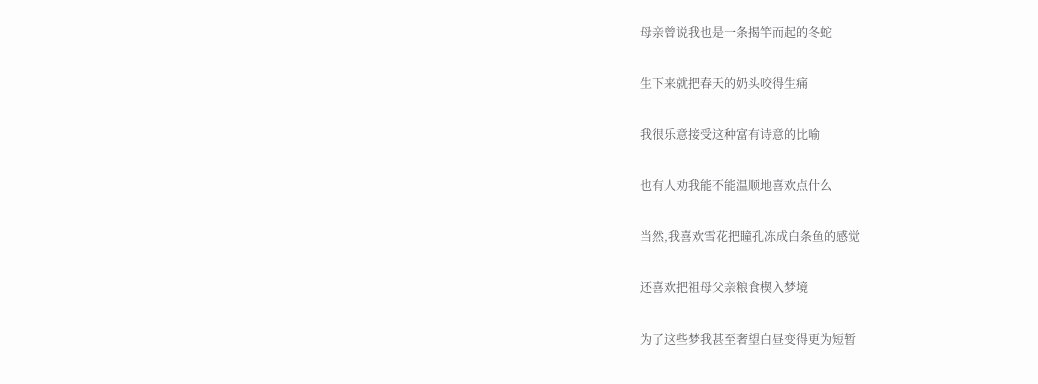母亲曾说我也是一条揭竿而起的冬蛇

生下来就把春天的奶头咬得生痛

我很乐意接受这种富有诗意的比喻

也有人劝我能不能温顺地喜欢点什么

当然,我喜欢雪花把瞳孔冻成白条鱼的感觉

还喜欢把祖母父亲粮食楔入梦境

为了这些梦我甚至奢望白昼变得更为短暂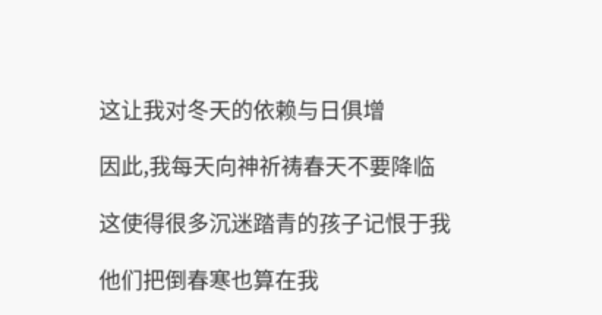这让我对冬天的依赖与日俱增

因此,我每天向神祈祷春天不要降临

这使得很多沉迷踏青的孩子记恨于我

他们把倒春寒也算在我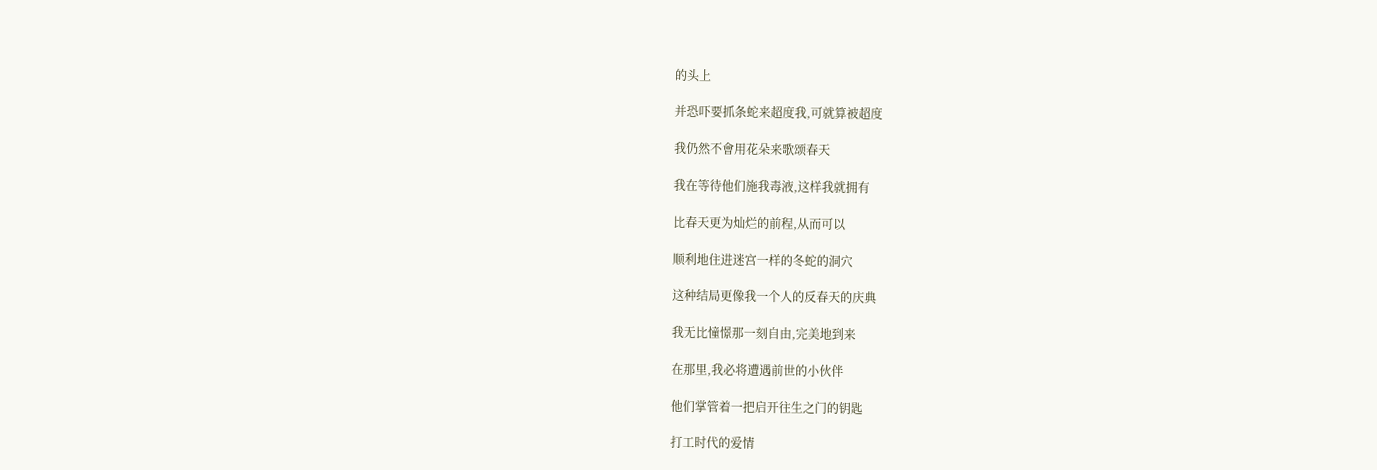的头上

并恐吓要抓条蛇来超度我,可就算被超度

我仍然不會用花朵来歌颂春天

我在等待他们施我毒液,这样我就拥有

比春天更为灿烂的前程,从而可以

顺利地住进迷宫一样的冬蛇的洞穴

这种结局更像我一个人的反春天的庆典

我无比憧憬那一刻自由,完美地到来

在那里,我必将遭遇前世的小伙伴

他们掌管着一把启开往生之门的钥匙

打工时代的爱情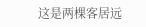这是两棵客居远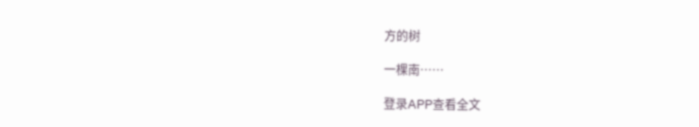方的树

一棵南……

登录APP查看全文